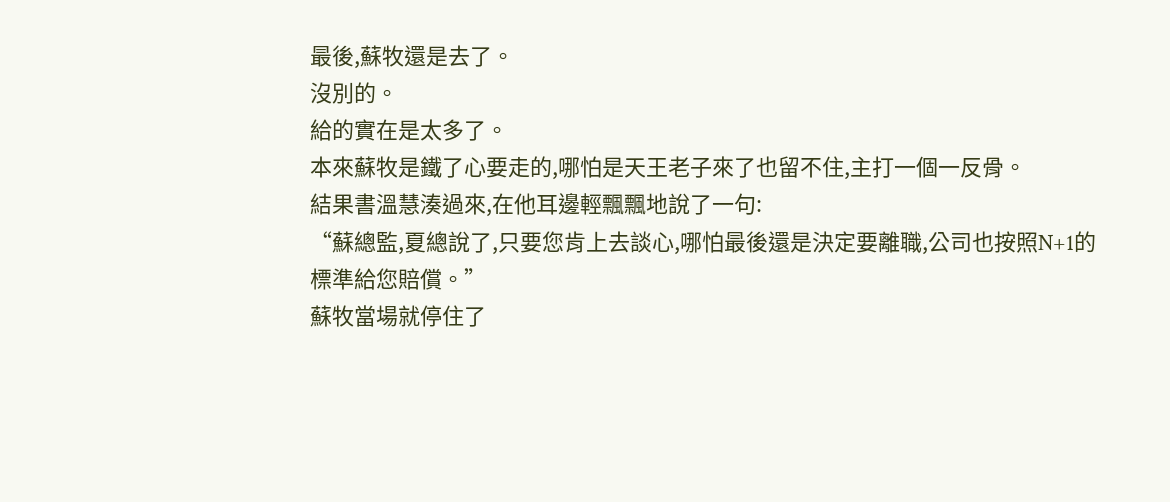最後,蘇牧還是去了。
沒別的。
給的實在是太多了。
本來蘇牧是鐵了心要走的,哪怕是天王老子來了也留不住,主打一個一反骨。
結果書溫慧湊過來,在他耳邊輕飄飄地說了一句:
“蘇總監,夏總說了,只要您肯上去談心,哪怕最後還是決定要離職,公司也按照N+1的標準給您賠償。”
蘇牧當場就停住了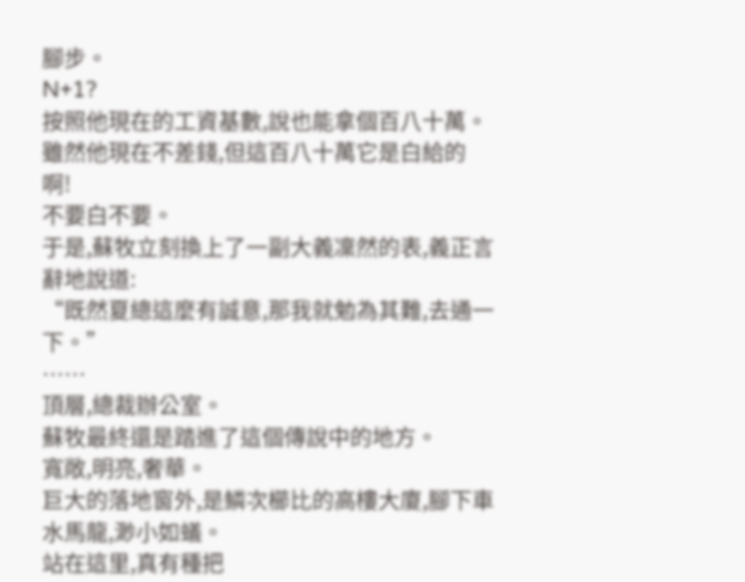腳步。
N+1?
按照他現在的工資基數,說也能拿個百八十萬。
雖然他現在不差錢,但這百八十萬它是白給的啊!
不要白不要。
于是,蘇牧立刻換上了一副大義凜然的表,義正言辭地說道:
“既然夏總這麼有誠意,那我就勉為其難,去通一下。”
……
頂層,總裁辦公室。
蘇牧最終還是踏進了這個傳說中的地方。
寬敞,明亮,奢華。
巨大的落地窗外,是鱗次櫛比的高樓大廈,腳下車水馬龍,渺小如蟻。
站在這里,真有種把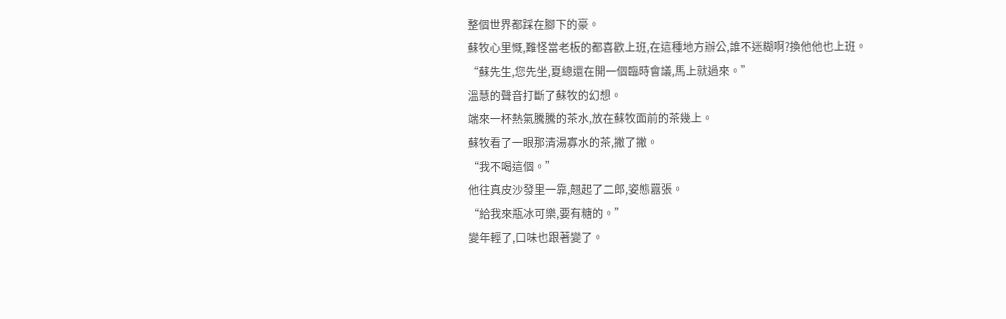整個世界都踩在腳下的豪。
蘇牧心里慨,難怪當老板的都喜歡上班,在這種地方辦公,誰不迷糊啊?換他他也上班。
“蘇先生,您先坐,夏總還在開一個臨時會議,馬上就過來。”
溫慧的聲音打斷了蘇牧的幻想。
端來一杯熱氣騰騰的茶水,放在蘇牧面前的茶幾上。
蘇牧看了一眼那清湯寡水的茶,撇了撇。
“我不喝這個。”
他往真皮沙發里一靠,翹起了二郎,姿態囂張。
“給我來瓶冰可樂,要有糖的。”
變年輕了,口味也跟著變了。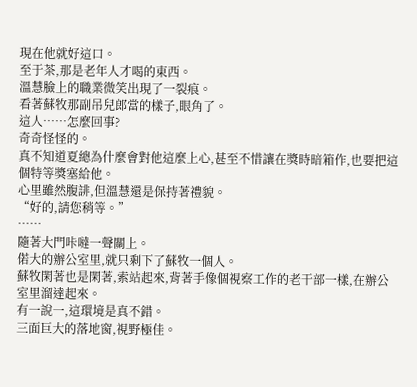現在他就好這口。
至于茶,那是老年人才喝的東西。
溫慧臉上的職業微笑出現了一裂痕。
看著蘇牧那副吊兒郎當的樣子,眼角了。
這人……怎麼回事?
奇奇怪怪的。
真不知道夏總為什麼會對他這麼上心,甚至不惜讓在獎時暗箱作,也要把這個特等獎塞給他。
心里雖然腹誹,但溫慧還是保持著禮貌。
“好的,請您稍等。”
……
隨著大門咔噠一聲關上。
偌大的辦公室里,就只剩下了蘇牧一個人。
蘇牧閑著也是閑著,索站起來,背著手像個視察工作的老干部一樣,在辦公室里溜達起來。
有一說一,這環境是真不錯。
三面巨大的落地窗,視野極佳。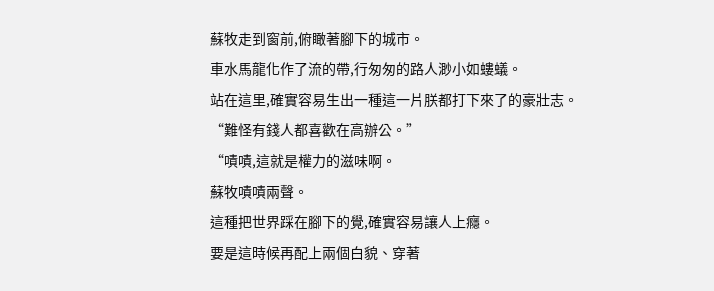蘇牧走到窗前,俯瞰著腳下的城市。
車水馬龍化作了流的帶,行匆匆的路人渺小如螻蟻。
站在這里,確實容易生出一種這一片朕都打下來了的豪壯志。
“難怪有錢人都喜歡在高辦公。”
“嘖嘖,這就是權力的滋味啊。
蘇牧嘖嘖兩聲。
這種把世界踩在腳下的覺,確實容易讓人上癮。
要是這時候再配上兩個白貌、穿著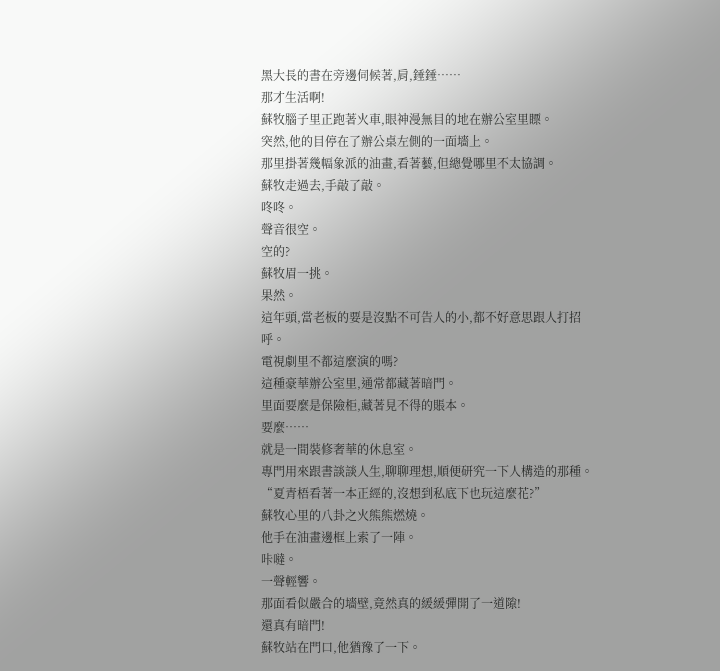黑大長的書在旁邊伺候著,肩,錘錘……
那才生活啊!
蘇牧腦子里正跑著火車,眼神漫無目的地在辦公室里瞟。
突然,他的目停在了辦公桌左側的一面墻上。
那里掛著幾幅象派的油畫,看著藝,但總覺哪里不太協調。
蘇牧走過去,手敲了敲。
咚咚。
聲音很空。
空的?
蘇牧眉一挑。
果然。
這年頭,當老板的要是沒點不可告人的小,都不好意思跟人打招呼。
電視劇里不都這麼演的嗎?
這種豪華辦公室里,通常都藏著暗門。
里面要麼是保險柜,藏著見不得的賬本。
要麼……
就是一間裝修奢華的休息室。
專門用來跟書談談人生,聊聊理想,順便研究一下人構造的那種。
“夏青梧看著一本正經的,沒想到私底下也玩這麼花?”
蘇牧心里的八卦之火熊熊燃燒。
他手在油畫邊框上索了一陣。
咔噠。
一聲輕響。
那面看似嚴合的墻壁,竟然真的緩緩彈開了一道隙!
還真有暗門!
蘇牧站在門口,他猶豫了一下。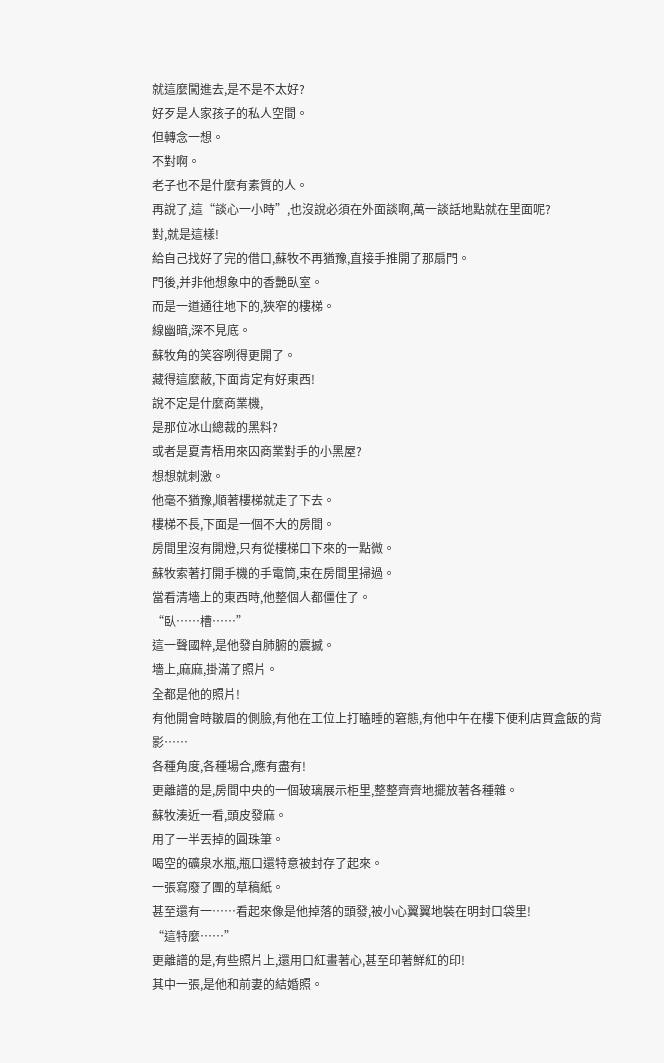就這麼闖進去,是不是不太好?
好歹是人家孩子的私人空間。
但轉念一想。
不對啊。
老子也不是什麼有素質的人。
再說了,這“談心一小時”,也沒說必須在外面談啊,萬一談話地點就在里面呢?
對,就是這樣!
給自己找好了完的借口,蘇牧不再猶豫,直接手推開了那扇門。
門後,并非他想象中的香艷臥室。
而是一道通往地下的,狹窄的樓梯。
線幽暗,深不見底。
蘇牧角的笑容咧得更開了。
藏得這麼蔽,下面肯定有好東西!
說不定是什麼商業機,
是那位冰山總裁的黑料?
或者是夏青梧用來囚商業對手的小黑屋?
想想就刺激。
他毫不猶豫,順著樓梯就走了下去。
樓梯不長,下面是一個不大的房間。
房間里沒有開燈,只有從樓梯口下來的一點微。
蘇牧索著打開手機的手電筒,束在房間里掃過。
當看清墻上的東西時,他整個人都僵住了。
“臥……槽……”
這一聲國粹,是他發自肺腑的震撼。
墻上,麻麻,掛滿了照片。
全都是他的照片!
有他開會時皺眉的側臉,有他在工位上打瞌睡的窘態,有他中午在樓下便利店買盒飯的背影……
各種角度,各種場合,應有盡有!
更離譜的是,房間中央的一個玻璃展示柜里,整整齊齊地擺放著各種雜。
蘇牧湊近一看,頭皮發麻。
用了一半丟掉的圓珠筆。
喝空的礦泉水瓶,瓶口還特意被封存了起來。
一張寫廢了團的草稿紙。
甚至還有一……看起來像是他掉落的頭發,被小心翼翼地裝在明封口袋里!
“這特麼……”
更離譜的是,有些照片上,還用口紅畫著心,甚至印著鮮紅的印!
其中一張,是他和前妻的結婚照。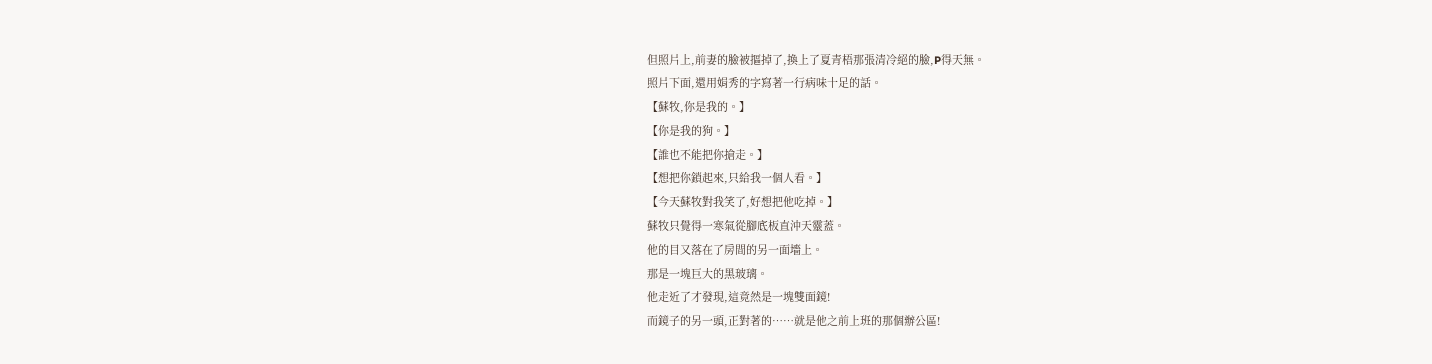但照片上,前妻的臉被摳掉了,換上了夏青梧那張清冷絕的臉,P得天無。
照片下面,還用娟秀的字寫著一行病味十足的話。
【蘇牧,你是我的。】
【你是我的狗。】
【誰也不能把你搶走。】
【想把你鎖起來,只給我一個人看。】
【今天蘇牧對我笑了,好想把他吃掉。】
蘇牧只覺得一寒氣從腳底板直沖天靈蓋。
他的目又落在了房間的另一面墻上。
那是一塊巨大的黑玻璃。
他走近了才發現,這竟然是一塊雙面鏡!
而鏡子的另一頭,正對著的……就是他之前上班的那個辦公區!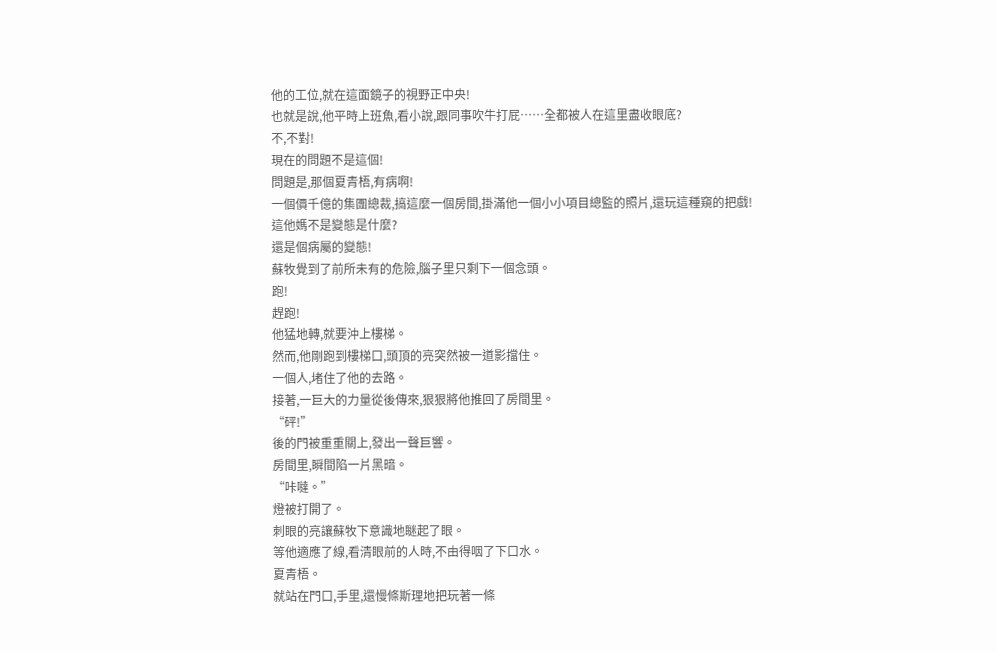他的工位,就在這面鏡子的視野正中央!
也就是說,他平時上班魚,看小說,跟同事吹牛打屁……全都被人在這里盡收眼底?
不,不對!
現在的問題不是這個!
問題是,那個夏青梧,有病啊!
一個價千億的集團總裁,搞這麼一個房間,掛滿他一個小小項目總監的照片,還玩這種窺的把戲!
這他媽不是變態是什麼?
還是個病屬的變態!
蘇牧覺到了前所未有的危險,腦子里只剩下一個念頭。
跑!
趕跑!
他猛地轉,就要沖上樓梯。
然而,他剛跑到樓梯口,頭頂的亮突然被一道影擋住。
一個人,堵住了他的去路。
接著,一巨大的力量從後傳來,狠狠將他推回了房間里。
“砰!”
後的門被重重關上,發出一聲巨響。
房間里,瞬間陷一片黑暗。
“咔噠。”
燈被打開了。
刺眼的亮讓蘇牧下意識地瞇起了眼。
等他適應了線,看清眼前的人時,不由得咽了下口水。
夏青梧。
就站在門口,手里,還慢條斯理地把玩著一條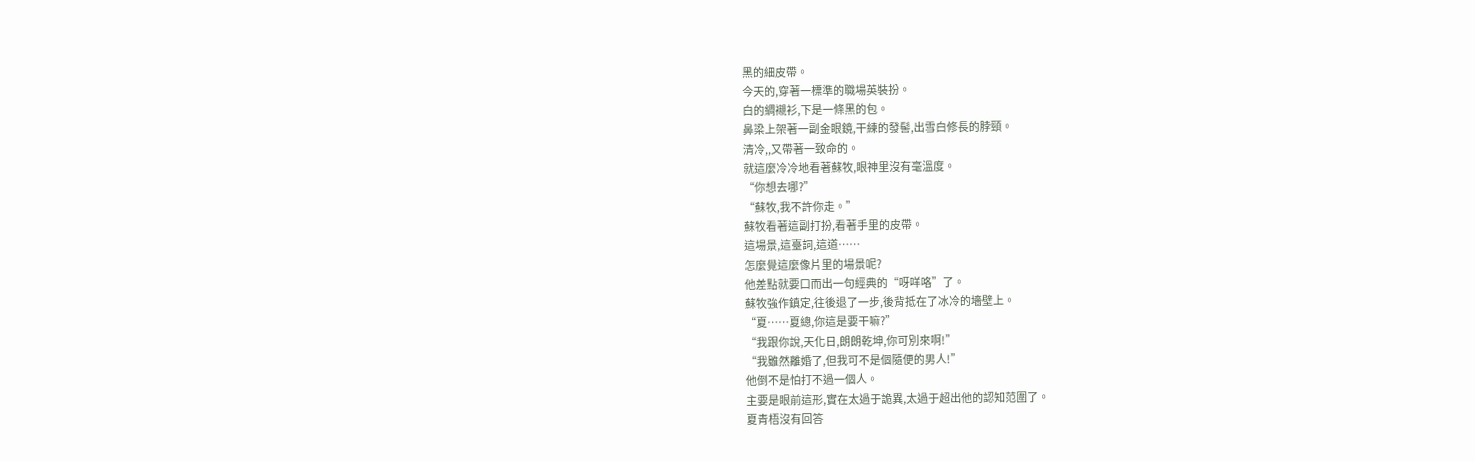黑的細皮帶。
今天的,穿著一標準的職場英裝扮。
白的綢襯衫,下是一條黑的包。
鼻梁上架著一副金眼鏡,干練的發髻,出雪白修長的脖頸。
清冷,,又帶著一致命的。
就這麼冷冷地看著蘇牧,眼神里沒有毫溫度。
“你想去哪?”
“蘇牧,我不許你走。”
蘇牧看著這副打扮,看著手里的皮帶。
這場景,這臺詞,這道……
怎麼覺這麼像片里的場景呢?
他差點就要口而出一句經典的“呀咩咯”了。
蘇牧強作鎮定,往後退了一步,後背抵在了冰冷的墻壁上。
“夏……夏總,你這是要干嘛?”
“我跟你說,天化日,朗朗乾坤,你可別來啊!”
“我雖然離婚了,但我可不是個隨便的男人!”
他倒不是怕打不過一個人。
主要是眼前這形,實在太過于詭異,太過于超出他的認知范圍了。
夏青梧沒有回答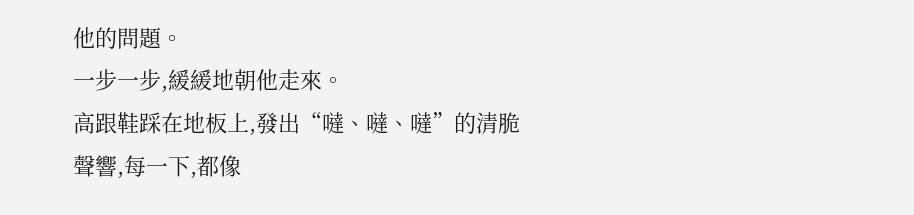他的問題。
一步一步,緩緩地朝他走來。
高跟鞋踩在地板上,發出“噠、噠、噠”的清脆聲響,每一下,都像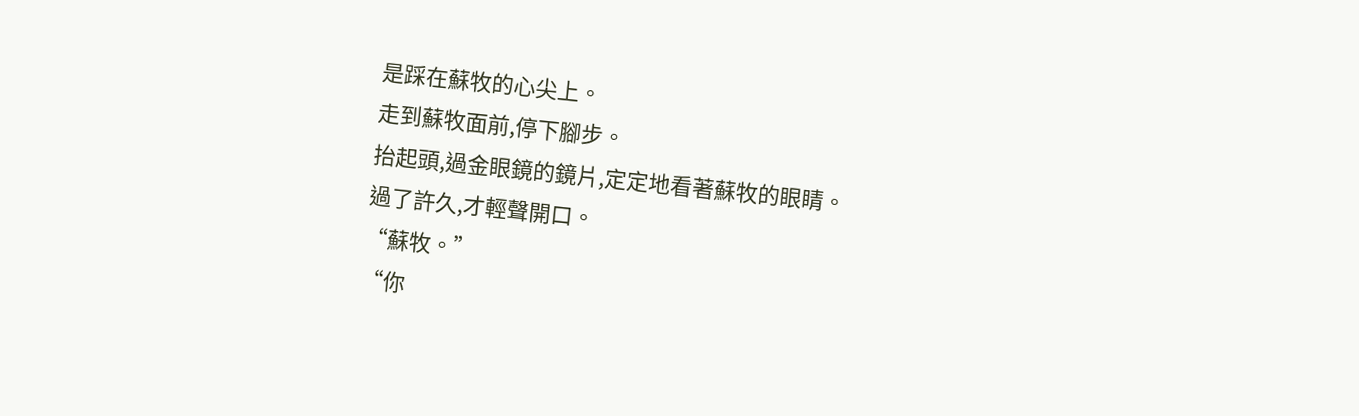是踩在蘇牧的心尖上。
走到蘇牧面前,停下腳步。
抬起頭,過金眼鏡的鏡片,定定地看著蘇牧的眼睛。
過了許久,才輕聲開口。
“蘇牧。”
“你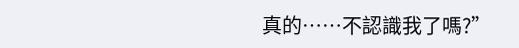真的……不認識我了嗎?”